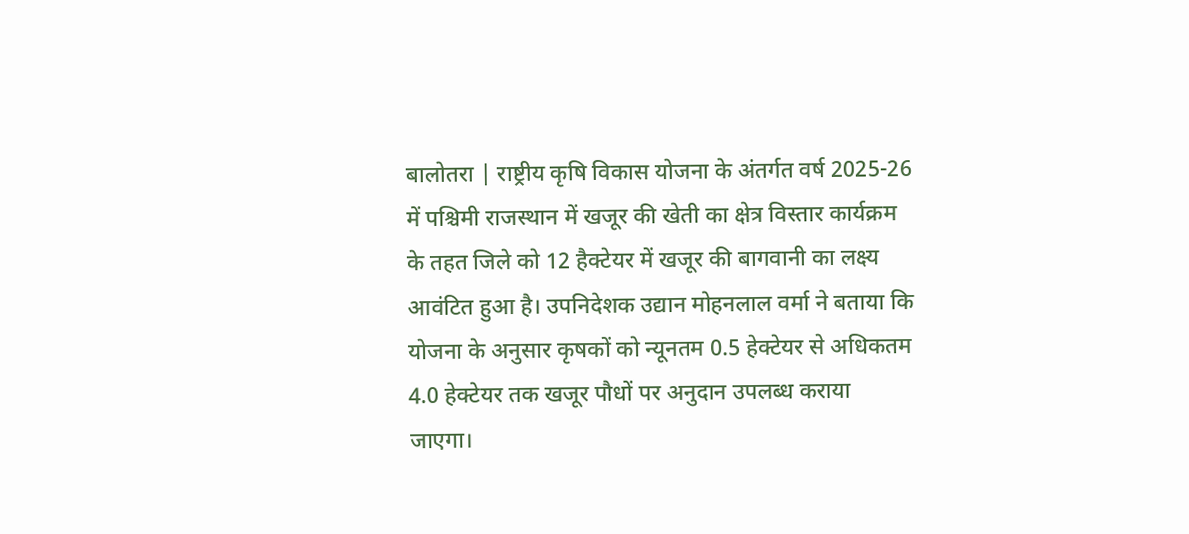बालोतरा | राष्ट्रीय कृषि विकास योजना के अंतर्गत वर्ष 2025-26 में पश्चिमी राजस्थान में खजूर की खेती का क्षेत्र विस्तार कार्यक्रम के तहत जिले को 12 हैक्टेयर में खजूर की बागवानी का लक्ष्य आवंटित हुआ है। उपनिदेशक उद्यान मोहनलाल वर्मा ने बताया कि योजना के अनुसार कृषकों को न्यूनतम 0.5 हेक्टेयर से अधिकतम 4.0 हेक्टेयर तक खजूर पौधों पर अनुदान उपलब्ध कराया जाएगा।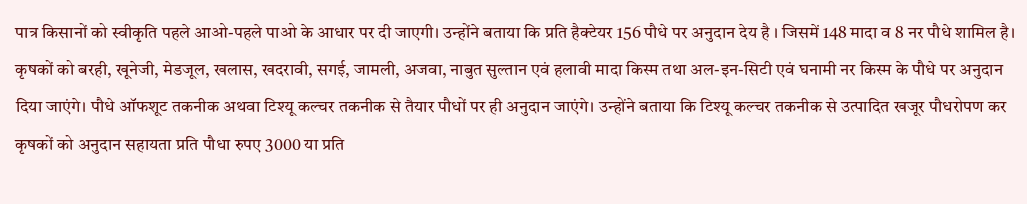पात्र किसानों को स्वीकृति पहले आओ-पहले पाओ के आधार पर दी जाएगी। उन्होंने बताया कि प्रति हैक्टेयर 156 पौधे पर अनुदान देय है । जिसमें 148 मादा व 8 नर पौधे शामिल है। कृषकों को बरही, खूनेजी, मेडजूल, खलास, खदरावी, सगई, जामली, अजवा, नाबुत सुल्तान एवं हलावी मादा किस्म तथा अल-इन-सिटी एवं घनामी नर किस्म के पौधे पर अनुदान दिया जाएंगे। पौधे ऑफशूट तकनीक अथवा टिश्यू कल्चर तकनीक से तैयार पौधों पर ही अनुदान जाएंगे। उन्होंने बताया कि टिश्यू कल्चर तकनीक से उत्पादित खजूर पौधरोपण कर कृषकों को अनुदान सहायता प्रति पौधा रुपए 3000 या प्रति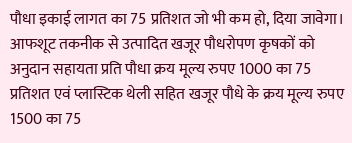पौधा इकाई लागत का 75 प्रतिशत जो भी कम हो, दिया जावेगा। आफशूट तकनीक से उत्पादित खजूर पौधरोपण कृषकों को अनुदान सहायता प्रति पौधा क्रय मूल्य रुपए 1000 का 75 प्रतिशत एवं प्लास्टिक थेली सहित खजूर पौधे के क्रय मूल्य रुपए 1500 का 75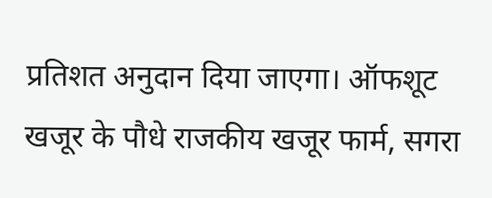प्रतिशत अनुदान दिया जाएगा। ऑफशूट खजूर के पौधे राजकीय खजूर फार्म, सगरा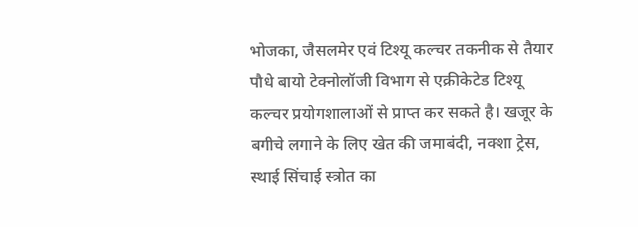भोजका, जैसलमेर एवं टिश्यू कल्चर तकनीक से तैयार पौधे बायो टेक्नोलॉजी विभाग से एक्रीकेटेड टिश्यू कल्चर प्रयोगशालाओं से प्राप्त कर सकते है। खजूर के बगीचे लगाने के लिए खेत की जमाबंदी, नक्शा ट्रेस, स्थाई सिंचाई स्त्रोत का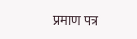प्रमाण पत्र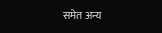समेत अन्य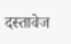दस्तावेज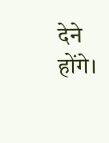देने होंगे।